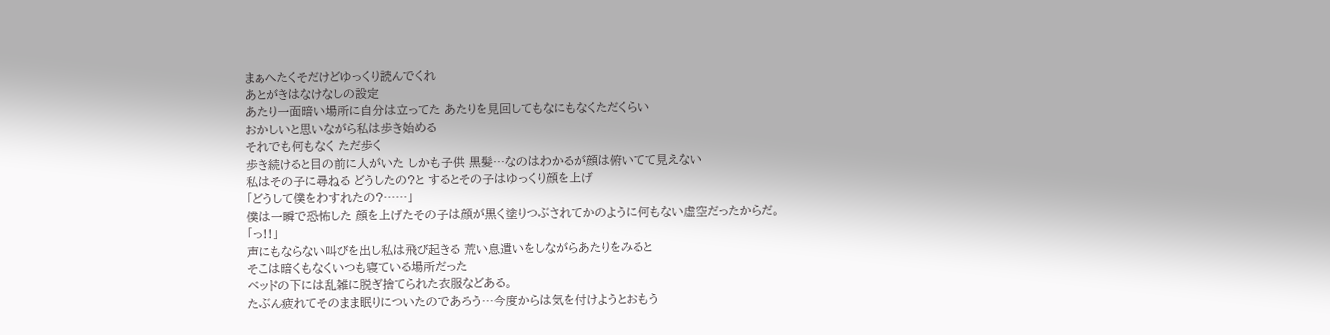まぁへたくそだけどゆっくり読んでくれ
あとがきはなけなしの設定
あたり一面暗い場所に自分は立ってた あたりを見回してもなにもなくただくらい
おかしいと思いながら私は歩き始める
それでも何もなく ただ歩く
歩き続けると目の前に人がいた しかも子供 黒髪…なのはわかるが顔は俯いてて見えない
私はその子に尋ねる どうしたの?と するとその子はゆっくり顔を上げ
「どうして僕をわすれたの?……」
僕は一瞬で恐怖した 顔を上げたその子は顔が黒く塗りつぶされてかのように何もない虚空だったからだ。
「っ!!」
声にもならない叫びを出し私は飛び起きる 荒い息遣いをしながらあたりをみると
そこは暗くもなくいつも寝ている場所だった
ベッドの下には乱雑に脱ぎ捨てられた衣服などある。
たぶん疲れてそのまま眠りについたのであろう…今度からは気を付けようとおもう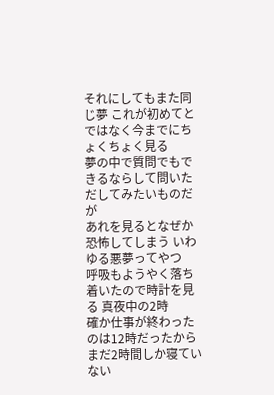それにしてもまた同じ夢 これが初めてとではなく今までにちょくちょく見る
夢の中で質問でもできるならして問いただしてみたいものだが
あれを見るとなぜか恐怖してしまう いわゆる悪夢ってやつ
呼吸もようやく落ち着いたので時計を見る 真夜中の2時
確か仕事が終わったのは12時だったからまだ2時間しか寝ていない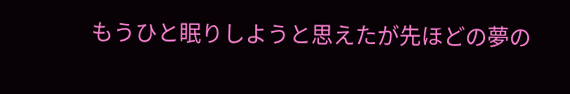もうひと眠りしようと思えたが先ほどの夢の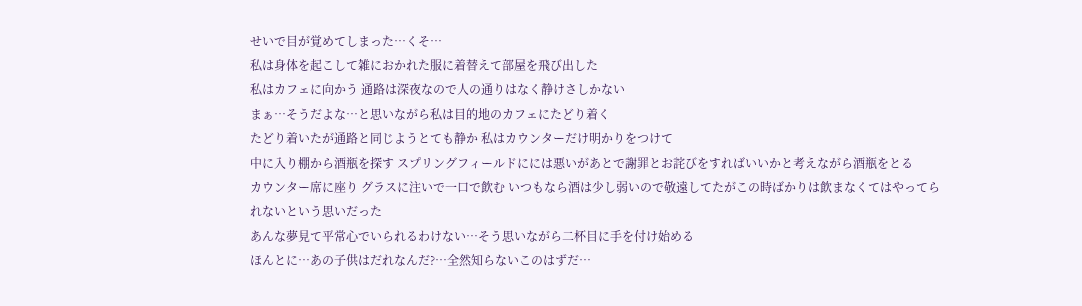せいで目が覚めてしまった…くそ…
私は身体を起こして雑におかれた服に着替えて部屋を飛び出した
私はカフェに向かう 通路は深夜なので人の通りはなく静けさしかない
まぁ…そうだよな…と思いながら私は目的地のカフェにたどり着く
たどり着いたが通路と同じようとても静か 私はカウンターだけ明かりをつけて
中に入り棚から酒瓶を探す スプリングフィールドにには悪いがあとで謝罪とお詫びをすればいいかと考えながら酒瓶をとる
カウンター席に座り グラスに注いで一口で飲む いつもなら酒は少し弱いので敬遠してたがこの時ばかりは飲まなくてはやってられないという思いだった
あんな夢見て平常心でいられるわけない…そう思いながら二杯目に手を付け始める
ほんとに…あの子供はだれなんだ?…全然知らないこのはずだ…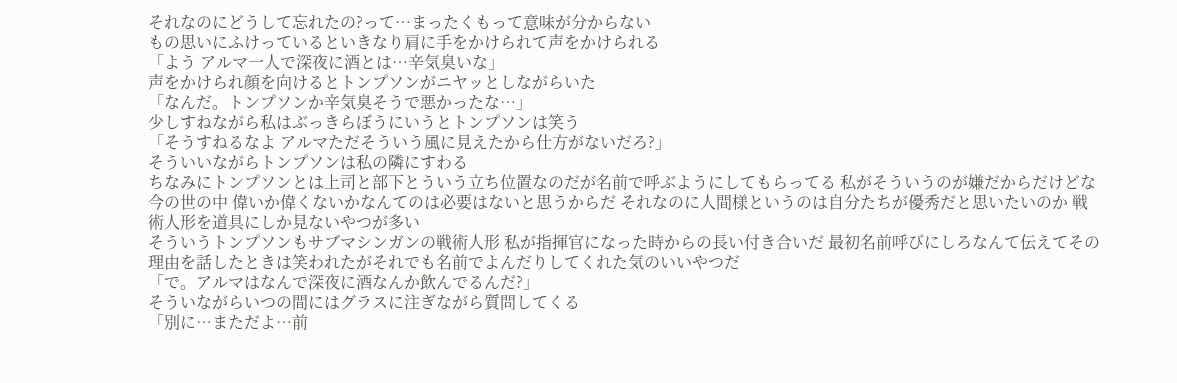それなのにどうして忘れたの?って…まったくもって意味が分からない
もの思いにふけっているといきなり肩に手をかけられて声をかけられる
「よう アルマ一人で深夜に酒とは…辛気臭いな」
声をかけられ顔を向けるとトンプソンがニヤッとしながらいた
「なんだ。トンプソンか辛気臭そうで悪かったな…」
少しすねながら私はぶっきらぼうにいうとトンプソンは笑う
「そうすねるなよ アルマただそういう風に見えたから仕方がないだろ?」
そういいながらトンプソンは私の隣にすわる
ちなみにトンプソンとは上司と部下とういう立ち位置なのだが名前で呼ぶようにしてもらってる 私がそういうのが嫌だからだけどな
今の世の中 偉いか偉くないかなんてのは必要はないと思うからだ それなのに人間様というのは自分たちが優秀だと思いたいのか 戦術人形を道具にしか見ないやつが多い
そういうトンプソンもサブマシンガンの戦術人形 私が指揮官になった時からの長い付き合いだ 最初名前呼びにしろなんて伝えてその理由を話したときは笑われたがそれでも名前でよんだりしてくれた気のいいやつだ
「で。アルマはなんで深夜に酒なんか飲んでるんだ?」
そういながらいつの間にはグラスに注ぎながら質問してくる
「別に…まただよ…前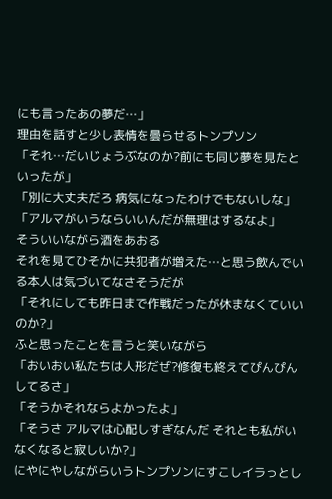にも言ったあの夢だ…」
理由を話すと少し表情を曇らせるトンプソン
「それ…だいじょうぶなのか?前にも同じ夢を見たといったが」
「別に大丈夫だろ 病気になったわけでもないしな」
「アルマがいうならいいんだが無理はするなよ」
そういいながら酒をあおる
それを見てひそかに共犯者が増えた…と思う飲んでいる本人は気づいてなさそうだが
「それにしても昨日まで作戦だったが休まなくていいのか?」
ふと思ったことを言うと笑いながら
「おいおい私たちは人形だぜ?修復も終えてぴんぴんしてるさ」
「そうかそれならよかったよ」
「そうさ アルマは心配しすぎなんだ それとも私がいなくなると寂しいか?」
にやにやしながらいうトンプソンにすこしイラっとし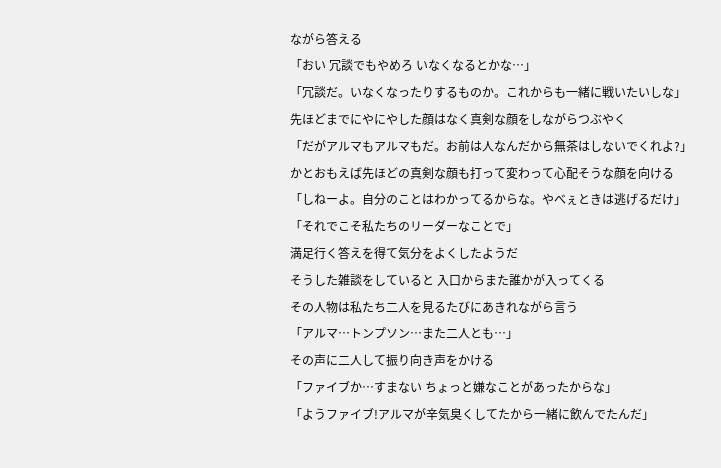ながら答える
「おい 冗談でもやめろ いなくなるとかな…」
「冗談だ。いなくなったりするものか。これからも一緒に戦いたいしな」
先ほどまでにやにやした顔はなく真剣な顔をしながらつぶやく
「だがアルマもアルマもだ。お前は人なんだから無茶はしないでくれよ?」
かとおもえば先ほどの真剣な顔も打って変わって心配そうな顔を向ける
「しねーよ。自分のことはわかってるからな。やべぇときは逃げるだけ」
「それでこそ私たちのリーダーなことで」
満足行く答えを得て気分をよくしたようだ
そうした雑談をしていると 入口からまた誰かが入ってくる
その人物は私たち二人を見るたびにあきれながら言う
「アルマ…トンプソン…また二人とも…」
その声に二人して振り向き声をかける
「ファイブか…すまない ちょっと嫌なことがあったからな」
「ようファイブ!アルマが辛気臭くしてたから一緒に飲んでたんだ」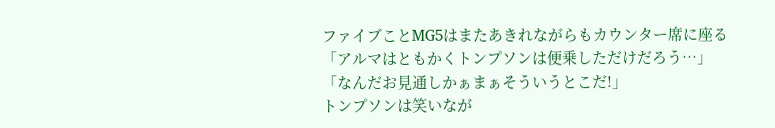ファイブことMG5はまたあきれながらもカウンター席に座る
「アルマはともかくトンプソンは便乗しただけだろう…」
「なんだお見通しかぁまぁそういうとこだ!」
トンプソンは笑いなが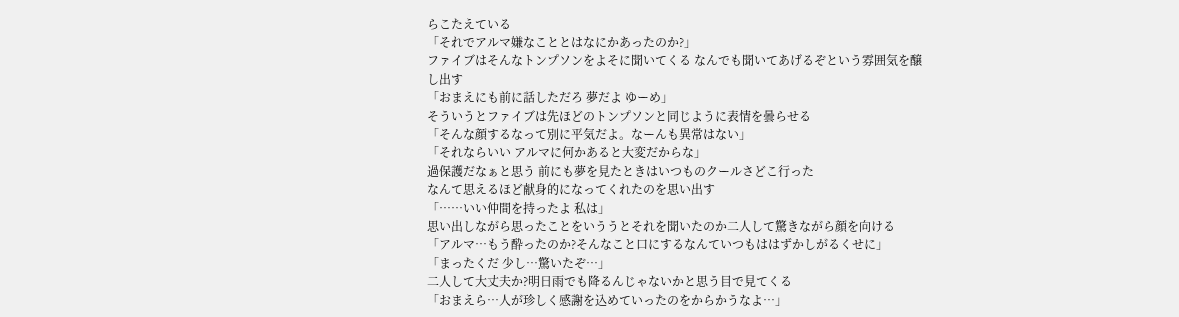らこたえている
「それでアルマ嫌なこととはなにかあったのか?」
ファイブはそんなトンプソンをよそに聞いてくる なんでも聞いてあげるぞという雰囲気を醸し出す
「おまえにも前に話しただろ 夢だよ ゆーめ」
そういうとファイブは先ほどのトンプソンと同じように表情を曇らせる
「そんな顔するなって別に平気だよ。なーんも異常はない」
「それならいい アルマに何かあると大変だからな」
過保護だなぁと思う 前にも夢を見たときはいつものクールさどこ行った
なんて思えるほど献身的になってくれたのを思い出す
「……いい仲間を持ったよ 私は」
思い出しながら思ったことをいううとそれを聞いたのか二人して驚きながら顔を向ける
「アルマ…もう酔ったのか?そんなこと口にするなんていつもははずかしがるくせに」
「まったくだ 少し…驚いたぞ…」
二人して大丈夫か?明日雨でも降るんじゃないかと思う目で見てくる
「おまえら…人が珍しく感謝を込めていったのをからかうなよ…」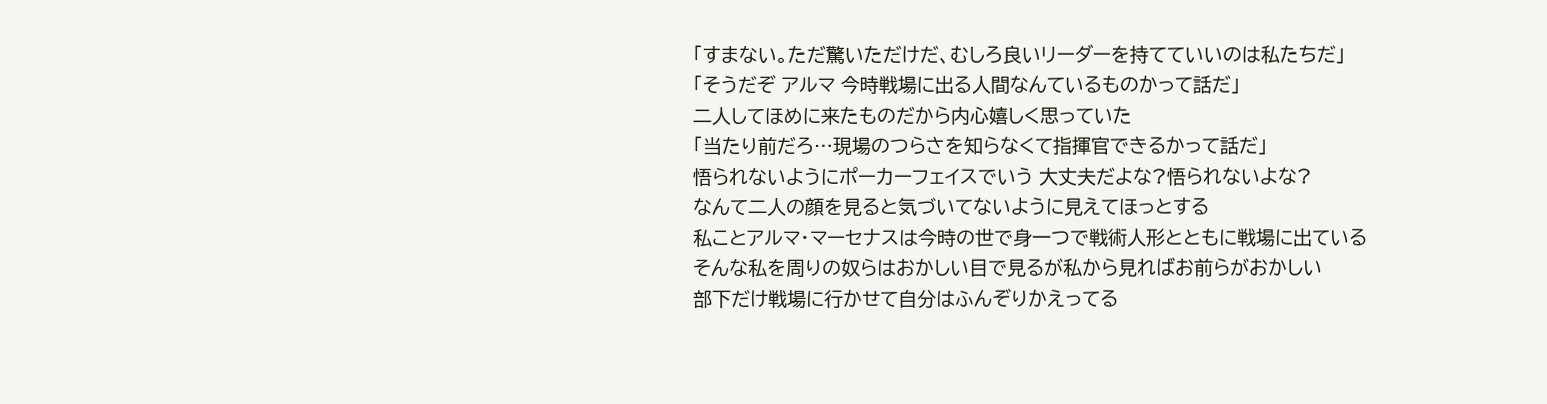「すまない。ただ驚いただけだ、むしろ良いリーダーを持てていいのは私たちだ」
「そうだぞ アルマ 今時戦場に出る人間なんているものかって話だ」
二人してほめに来たものだから内心嬉しく思っていた
「当たり前だろ…現場のつらさを知らなくて指揮官できるかって話だ」
悟られないようにポーカーフェイスでいう 大丈夫だよな?悟られないよな?
なんて二人の顔を見ると気づいてないように見えてほっとする
私ことアルマ・マーセナスは今時の世で身一つで戦術人形とともに戦場に出ている
そんな私を周りの奴らはおかしい目で見るが私から見ればお前らがおかしい
部下だけ戦場に行かせて自分はふんぞりかえってる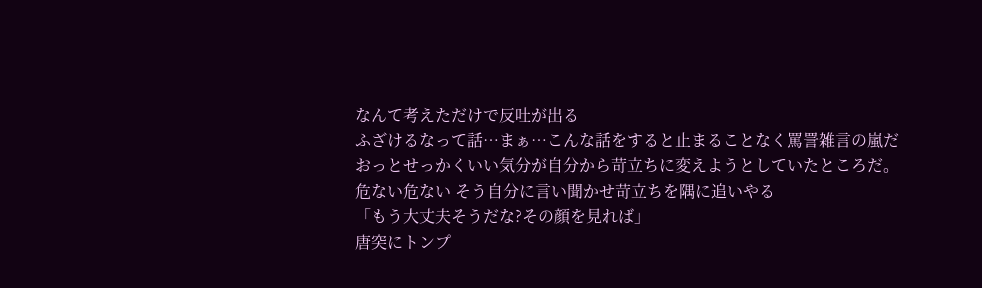なんて考えただけで反吐が出る
ふざけるなって話…まぁ…こんな話をすると止まることなく罵詈雑言の嵐だ
おっとせっかくいい気分が自分から苛立ちに変えようとしていたところだ。
危ない危ない そう自分に言い聞かせ苛立ちを隅に追いやる
「もう大丈夫そうだな?その顔を見れば」
唐突にトンプ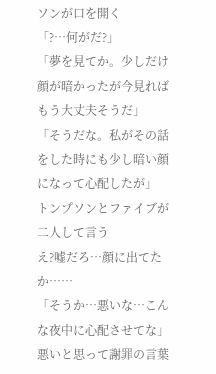ソンが口を開く
「?…何がだ?」
「夢を見てか。少しだけ顔が暗かったが今見ればもう大丈夫そうだ」
「そうだな。私がその話をした時にも少し暗い顔になって心配したが」
トンプソンとファイブが二人して言う
え?嘘だろ…顔に出てたか……
「そうか…悪いな…こんな夜中に心配させてな」
悪いと思って謝罪の言葉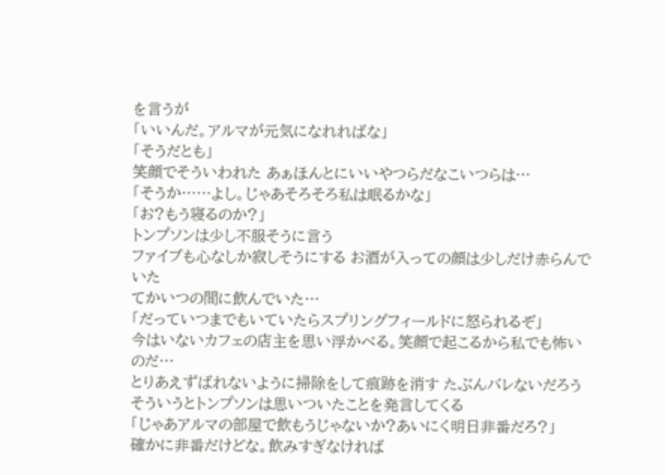を言うが
「いいんだ。アルマが元気になれればな」
「そうだとも」
笑顔でそういわれた あぁほんとにいいやつらだなこいつらは…
「そうか……よし。じゃあそろそろ私は眠るかな」
「お?もう寝るのか?」
トンプソンは少し不服そうに言う
ファイブも心なしか寂しそうにする お酒が入っての顔は少しだけ赤らんでいた
てかいつの間に飲んでいた…
「だっていつまでもいていたらスプリングフィールドに怒られるぞ」
今はいないカフェの店主を思い浮かべる。笑顔で起こるから私でも怖いのだ…
とりあえずばれないように掃除をして痕跡を消す たぶんバレないだろう
そういうとトンプソンは思いついたことを発言してくる
「じゃあアルマの部屋で飲もうじゃないか?あいにく明日非番だろ?」
確かに非番だけどな。飲みすぎなければ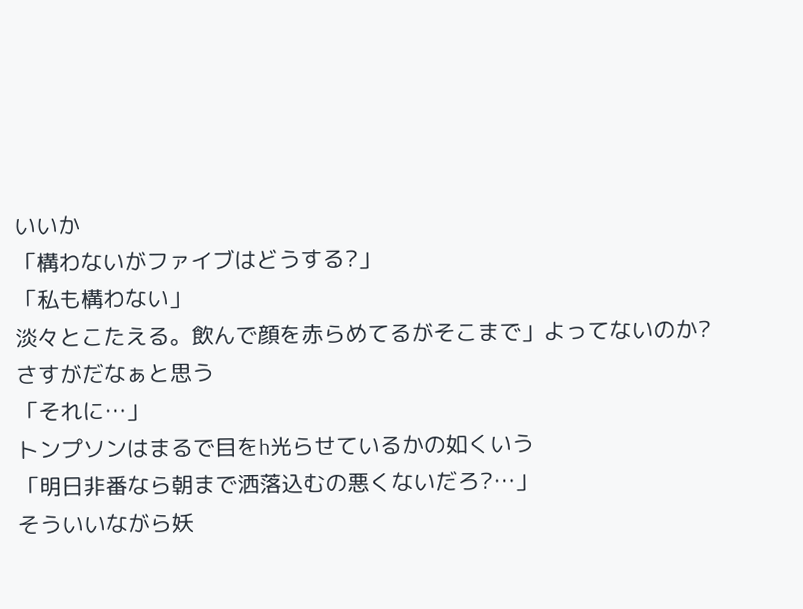いいか
「構わないがファイブはどうする?」
「私も構わない」
淡々とこたえる。飲んで顔を赤らめてるがそこまで」よってないのか?
さすがだなぁと思う
「それに…」
トンプソンはまるで目をh光らせているかの如くいう
「明日非番なら朝まで洒落込むの悪くないだろ?…」
そういいながら妖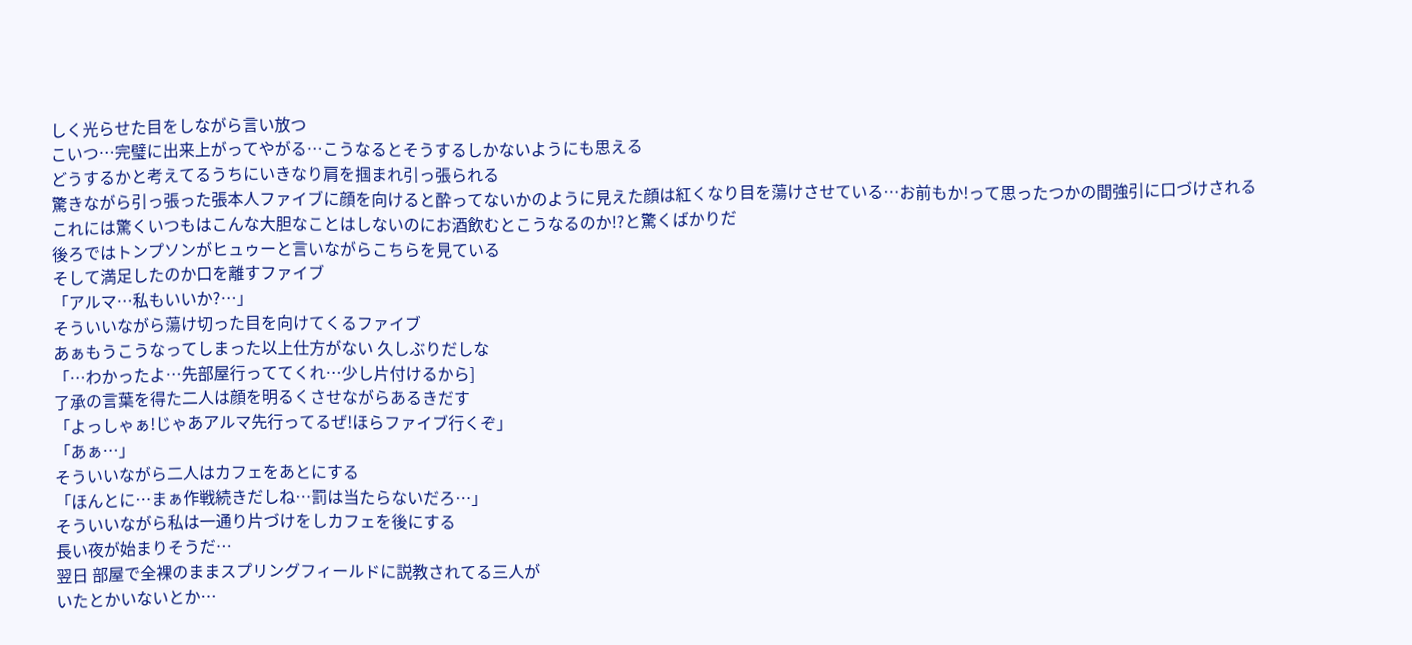しく光らせた目をしながら言い放つ
こいつ…完璧に出来上がってやがる…こうなるとそうするしかないようにも思える
どうするかと考えてるうちにいきなり肩を掴まれ引っ張られる
驚きながら引っ張った張本人ファイブに顔を向けると酔ってないかのように見えた顔は紅くなり目を蕩けさせている…お前もか!って思ったつかの間強引に口づけされる
これには驚くいつもはこんな大胆なことはしないのにお酒飲むとこうなるのか!?と驚くばかりだ
後ろではトンプソンがヒュゥーと言いながらこちらを見ている
そして満足したのか口を離すファイブ
「アルマ…私もいいか?…」
そういいながら蕩け切った目を向けてくるファイブ
あぁもうこうなってしまった以上仕方がない 久しぶりだしな
「…わかったよ…先部屋行っててくれ…少し片付けるから]
了承の言葉を得た二人は顔を明るくさせながらあるきだす
「よっしゃぁ!じゃあアルマ先行ってるぜ!ほらファイブ行くぞ」
「あぁ…」
そういいながら二人はカフェをあとにする
「ほんとに…まぁ作戦続きだしね…罰は当たらないだろ…」
そういいながら私は一通り片づけをしカフェを後にする
長い夜が始まりそうだ…
翌日 部屋で全裸のままスプリングフィールドに説教されてる三人が
いたとかいないとか…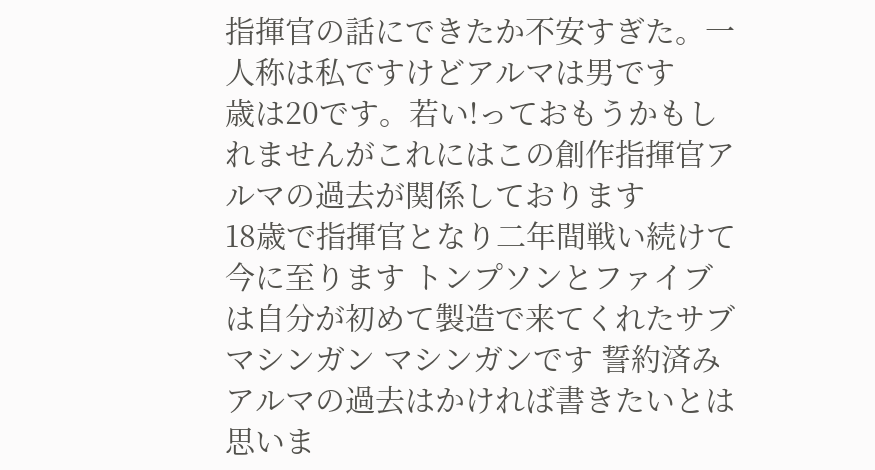指揮官の話にできたか不安すぎた。一人称は私ですけどアルマは男です
歳は20です。若い!っておもうかもしれませんがこれにはこの創作指揮官アルマの過去が関係しております
18歳で指揮官となり二年間戦い続けて今に至ります トンプソンとファイブは自分が初めて製造で来てくれたサブマシンガン マシンガンです 誓約済み
アルマの過去はかければ書きたいとは思いま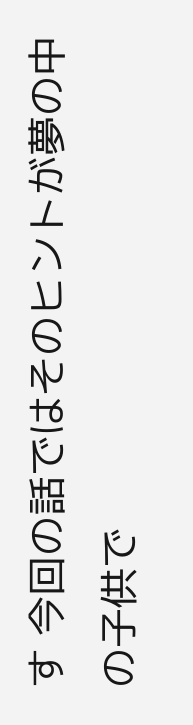す 今回の話ではそのヒントが夢の中の子供で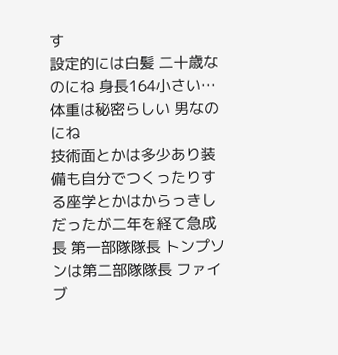す
設定的には白髪 二十歳なのにね 身長164小さい…体重は秘密らしい 男なのにね
技術面とかは多少あり装備も自分でつくったりする座学とかはからっきしだったが二年を経て急成長 第一部隊隊長 トンプソンは第二部隊隊長 ファイブ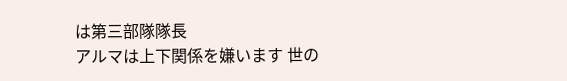は第三部隊隊長
アルマは上下関係を嫌います 世の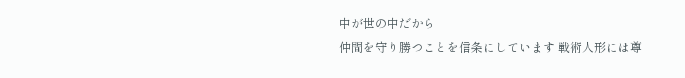中が世の中だから
仲間を守り勝つことを信条にしています 戦術人形には尊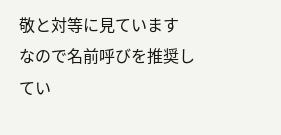敬と対等に見ています
なので名前呼びを推奨してい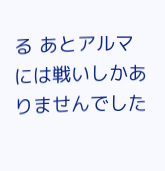る あとアルマには戦いしかありませんでした